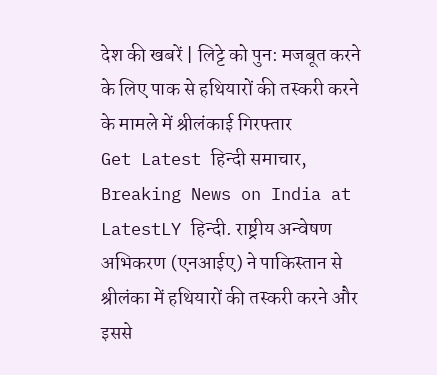देश की खबरें | लिट्टे को पुन: मजबूत करने के लिए पाक से हथियारों की तस्करी करने के मामले में श्रीलंकाई गिरफ्तार
Get Latest हिन्दी समाचार, Breaking News on India at LatestLY हिन्दी. राष्ट्रीय अन्वेषण अभिकरण (एनआईए) ने पाकिस्तान से श्रीलंका में हथियारों की तस्करी करने और इससे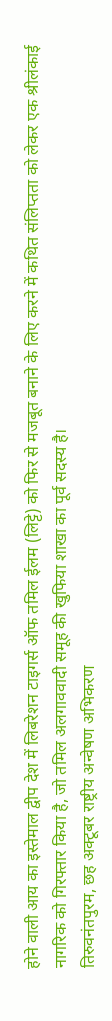होने वाली आय का इस्तेमाल द्वीप देश में लिबरेशन टाइगर्स ऑफ तमिल ईलम (लिट्टे) को फिर से मजबूत बनाने के लिए करने में कथित संलिप्तता को लेकर एक श्रीलंकाई नागरिक को गिरफ्तार किया है, जो तमिल अलगाववादी समूह की खुफिया शाखा का पूर्व सदस्य है।
तिरुवनंतपुरम, छह अक्टूबर राष्ट्रीय अन्वेषण अभिकरण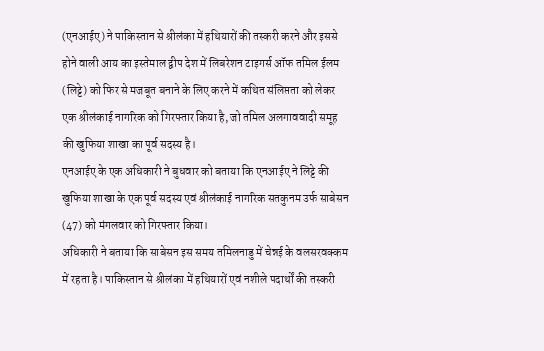(एनआईए) ने पाकिस्तान से श्रीलंका में हथियारों की तस्करी करने और इससे होने वाली आय का इस्तेमाल द्वीप देश में लिबरेशन टाइगर्स ऑफ तमिल ईलम (लिट्टे) को फिर से मजबूत बनाने के लिए करने में कथित संलिप्तता को लेकर एक श्रीलंकाई नागरिक को गिरफ्तार किया है, जो तमिल अलगाववादी समूह की खुफिया शाखा का पूर्व सदस्य है।
एनआईए के एक अधिकारी ने बुधवार को बताया कि एनआईए ने लिट्टे की खुफिया शाखा के एक पूर्व सदस्य एवं श्रीलंकाई नागरिक सतकुनम उर्फ साबेसन (47) को मंगलवार को गिरफ्तार किया।
अधिकारी ने बताया कि साबेसन इस समय तमिलनाडु में चेन्नई के वलसरवक्कम में रहता है। पाकिस्तान से श्रीलंका में हथियारों एवं नशीले पदार्थों की तस्करी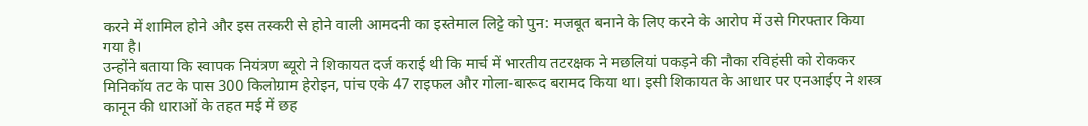करने में शामिल होने और इस तस्करी से होने वाली आमदनी का इस्तेमाल लिट्टे को पुन: मजबूत बनाने के लिए करने के आरोप में उसे गिरफ्तार किया गया है।
उन्होंने बताया कि स्वापक नियंत्रण ब्यूरो ने शिकायत दर्ज कराई थी कि मार्च में भारतीय तटरक्षक ने मछलियां पकड़ने की नौका रविहंसी को रोककर मिनिकॉय तट के पास 300 किलोग्राम हेरोइन, पांच एके 47 राइफल और गोला-बारूद बरामद किया था। इसी शिकायत के आधार पर एनआईए ने शस्त्र कानून की धाराओं के तहत मई में छह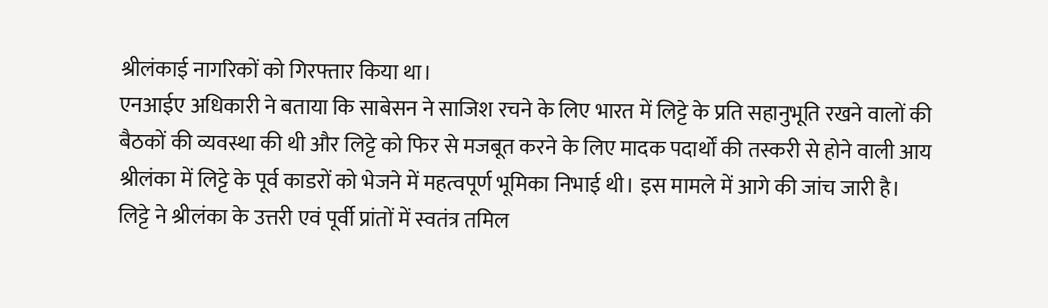श्रीलंकाई नागरिकों को गिरफ्तार किया था।
एनआईए अधिकारी ने बताया कि साबेसन ने साजिश रचने के लिए भारत में लिट्टे के प्रति सहानुभूति रखने वालों की बैठकों की व्यवस्था की थी और लिट्टे को फिर से मजबूत करने के लिए मादक पदार्थों की तस्करी से होने वाली आय श्रीलंका में लिट्टे के पूर्व काडरों को भेजने में महत्वपूर्ण भूमिका निभाई थी। इस मामले में आगे की जांच जारी है।
लिट्टे ने श्रीलंका के उत्तरी एवं पूर्वी प्रांतों में स्वतंत्र तमिल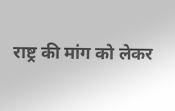राष्ट्र की मांग को लेकर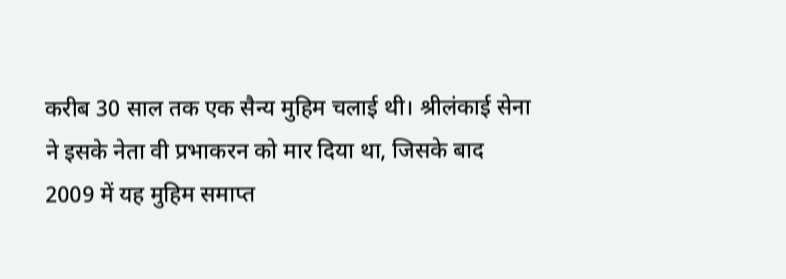करीब 30 साल तक एक सैन्य मुहिम चलाई थी। श्रीलंकाई सेना ने इसके नेता वी प्रभाकरन को मार दिया था, जिसके बाद 2009 में यह मुहिम समाप्त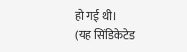हो गई थी।
(यह सिंडिकेटेड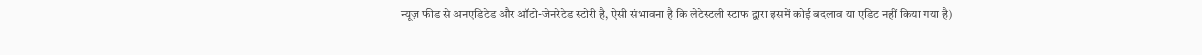न्यूज़ फीड से अनएडिटेड और ऑटो-जेनरेटेड स्टोरी है, ऐसी संभावना है कि लेटेस्टली स्टाफ द्वारा इसमें कोई बदलाव या एडिट नहीं किया गया है)